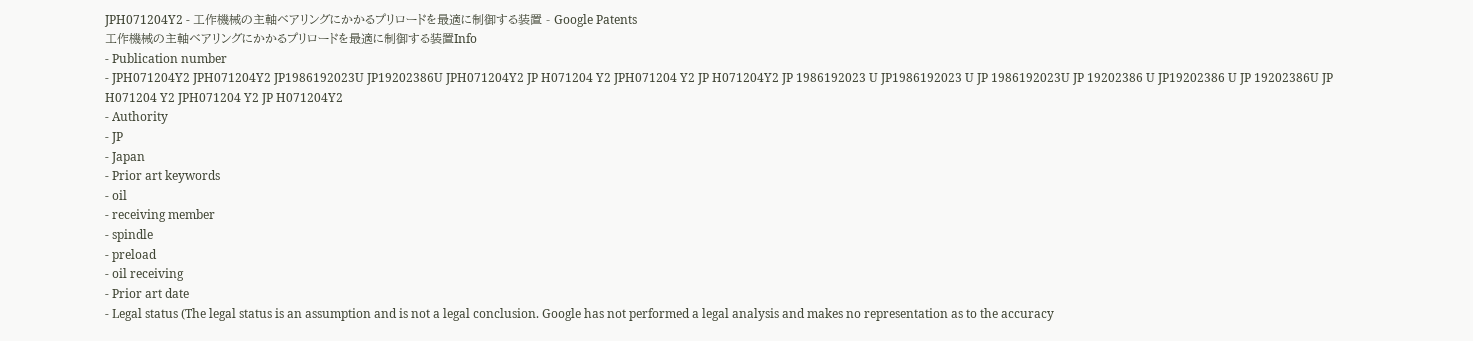JPH071204Y2 - 工作機械の主軸ベアリングにかかるプリロードを最適に制御する装置 - Google Patents
工作機械の主軸ベアリングにかかるプリロードを最適に制御する装置Info
- Publication number
- JPH071204Y2 JPH071204Y2 JP1986192023U JP19202386U JPH071204Y2 JP H071204 Y2 JPH071204 Y2 JP H071204Y2 JP 1986192023 U JP1986192023 U JP 1986192023U JP 19202386 U JP19202386 U JP 19202386U JP H071204 Y2 JPH071204 Y2 JP H071204Y2
- Authority
- JP
- Japan
- Prior art keywords
- oil
- receiving member
- spindle
- preload
- oil receiving
- Prior art date
- Legal status (The legal status is an assumption and is not a legal conclusion. Google has not performed a legal analysis and makes no representation as to the accuracy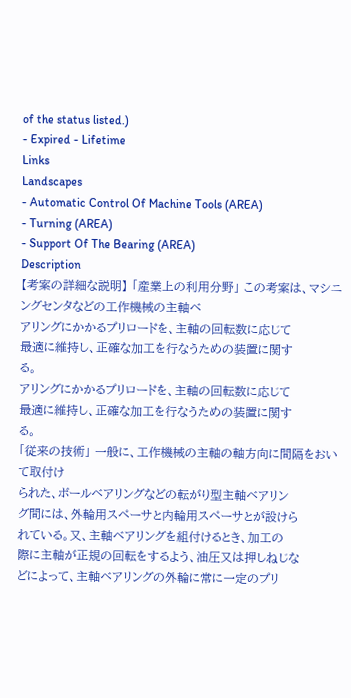of the status listed.)
- Expired - Lifetime
Links
Landscapes
- Automatic Control Of Machine Tools (AREA)
- Turning (AREA)
- Support Of The Bearing (AREA)
Description
【考案の詳細な説明】 「産業上の利用分野」 この考案は、マシニングセンタなどの工作機械の主軸ベ
アリングにかかるプリロードを、主軸の回転数に応じて
最適に維持し、正確な加工を行なうための装置に関す
る。
アリングにかかるプリロードを、主軸の回転数に応じて
最適に維持し、正確な加工を行なうための装置に関す
る。
「従来の技術」 一般に、工作機械の主軸の軸方向に間隔をおいて取付け
られた、ボールベアリングなどの転がり型主軸ベアリン
グ間には、外輪用スペーサと内輪用スペーサとが設けら
れている。又、主軸ベアリングを組付けるとき、加工の
際に主軸が正規の回転をするよう、油圧又は押しねじな
どによって、主軸ベアリングの外輪に常に一定のプリ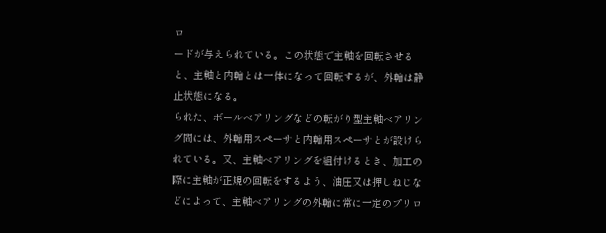ロ
ードが与えられている。この状態で主軸を回転させる
と、主軸と内輪とは一体になって回転するが、外輪は静
止状態になる。
られた、ボールベアリングなどの転がり型主軸ベアリン
グ間には、外輪用スペーサと内輪用スペーサとが設けら
れている。又、主軸ベアリングを組付けるとき、加工の
際に主軸が正規の回転をするよう、油圧又は押しねじな
どによって、主軸ベアリングの外輪に常に一定のプリロ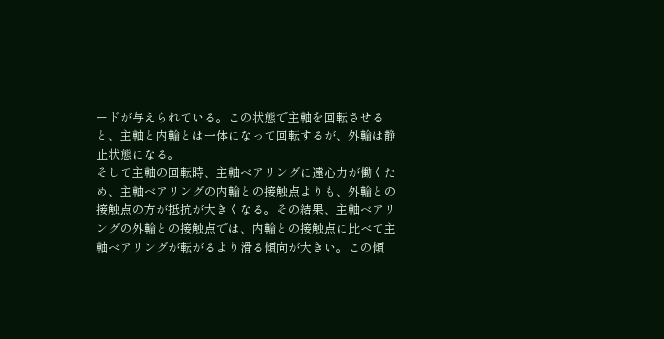ードが与えられている。この状態で主軸を回転させる
と、主軸と内輪とは一体になって回転するが、外輪は静
止状態になる。
そして主軸の回転時、主軸ベアリングに遠心力が働くた
め、主軸ベアリングの内輪との接触点よりも、外輪との
接触点の方が抵抗が大きくなる。その結果、主軸ベアリ
ングの外輪との接触点では、内輪との接触点に比べて主
軸ベアリングが転がるより滑る傾向が大きい。この傾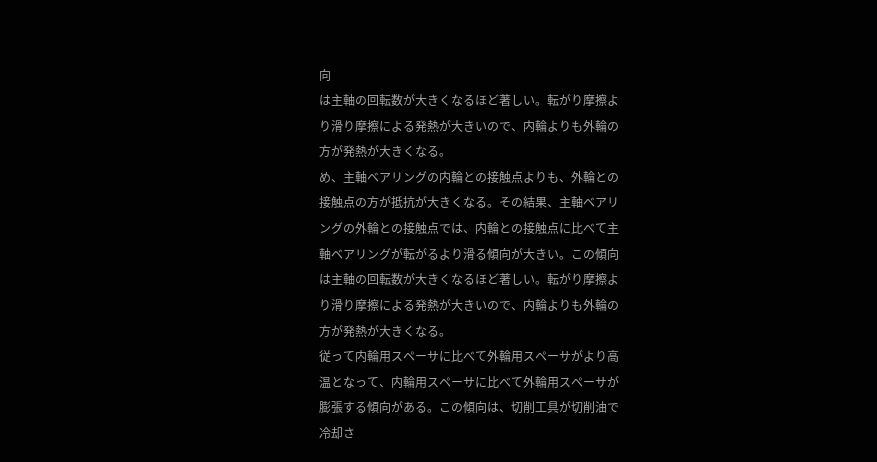向
は主軸の回転数が大きくなるほど著しい。転がり摩擦よ
り滑り摩擦による発熱が大きいので、内輪よりも外輪の
方が発熱が大きくなる。
め、主軸ベアリングの内輪との接触点よりも、外輪との
接触点の方が抵抗が大きくなる。その結果、主軸ベアリ
ングの外輪との接触点では、内輪との接触点に比べて主
軸ベアリングが転がるより滑る傾向が大きい。この傾向
は主軸の回転数が大きくなるほど著しい。転がり摩擦よ
り滑り摩擦による発熱が大きいので、内輪よりも外輪の
方が発熱が大きくなる。
従って内輪用スペーサに比べて外輪用スペーサがより高
温となって、内輪用スペーサに比べて外輪用スペーサが
膨張する傾向がある。この傾向は、切削工具が切削油で
冷却さ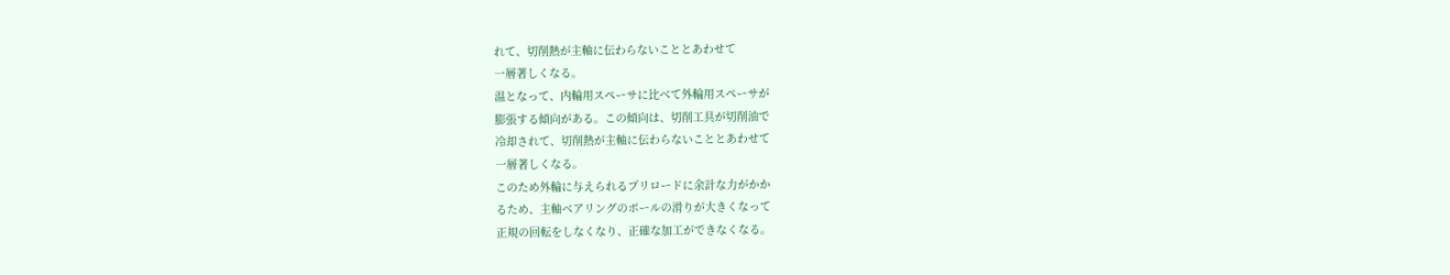れて、切削熱が主軸に伝わらないこととあわせて
一層著しくなる。
温となって、内輪用スペーサに比べて外輪用スペーサが
膨張する傾向がある。この傾向は、切削工具が切削油で
冷却されて、切削熱が主軸に伝わらないこととあわせて
一層著しくなる。
このため外輪に与えられるプリロードに余計な力がかか
るため、主軸ベアリングのボールの滑りが大きくなって
正規の回転をしなくなり、正確な加工ができなくなる。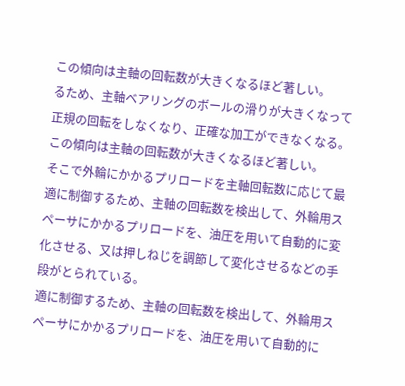この傾向は主軸の回転数が大きくなるほど著しい。
るため、主軸ベアリングのボールの滑りが大きくなって
正規の回転をしなくなり、正確な加工ができなくなる。
この傾向は主軸の回転数が大きくなるほど著しい。
そこで外輪にかかるプリロードを主軸回転数に応じて最
適に制御するため、主軸の回転数を検出して、外輪用ス
ペーサにかかるプリロードを、油圧を用いて自動的に変
化させる、又は押しねじを調節して変化させるなどの手
段がとられている。
適に制御するため、主軸の回転数を検出して、外輪用ス
ペーサにかかるプリロードを、油圧を用いて自動的に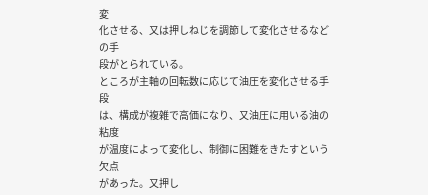変
化させる、又は押しねじを調節して変化させるなどの手
段がとられている。
ところが主軸の回転数に応じて油圧を変化させる手段
は、構成が複雑で高価になり、又油圧に用いる油の粘度
が温度によって変化し、制御に困難をきたすという欠点
があった。又押し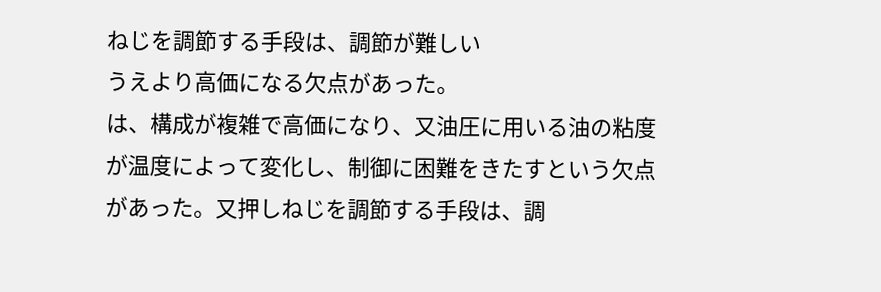ねじを調節する手段は、調節が難しい
うえより高価になる欠点があった。
は、構成が複雑で高価になり、又油圧に用いる油の粘度
が温度によって変化し、制御に困難をきたすという欠点
があった。又押しねじを調節する手段は、調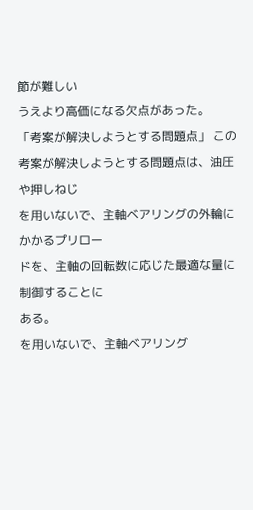節が難しい
うえより高価になる欠点があった。
「考案が解決しようとする問題点」 この考案が解決しようとする問題点は、油圧や押しねじ
を用いないで、主軸ベアリングの外輪にかかるプリロー
ドを、主軸の回転数に応じた最適な量に制御することに
ある。
を用いないで、主軸ベアリング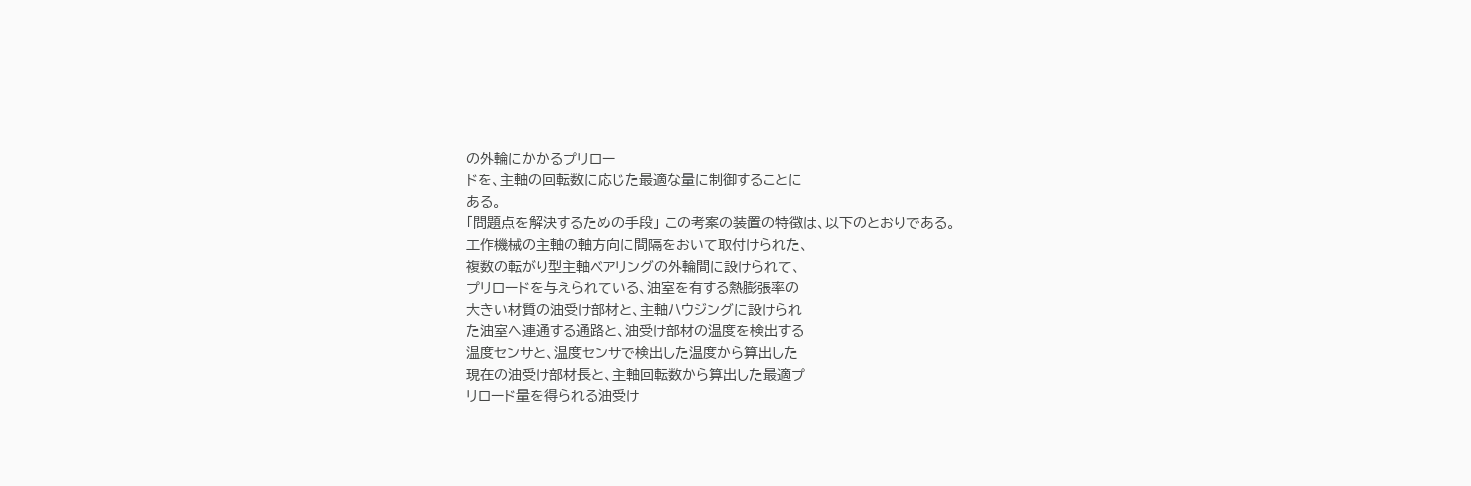の外輪にかかるプリロー
ドを、主軸の回転数に応じた最適な量に制御することに
ある。
「問題点を解決するための手段」 この考案の装置の特徴は、以下のとおりである。
工作機械の主軸の軸方向に間隔をおいて取付けられた、
複数の転がり型主軸ベアリングの外輪間に設けられて、
プリロードを与えられている、油室を有する熱膨張率の
大きい材質の油受け部材と、主軸ハウジングに設けられ
た油室へ連通する通路と、油受け部材の温度を検出する
温度センサと、温度センサで検出した温度から算出した
現在の油受け部材長と、主軸回転数から算出した最適プ
リロード量を得られる油受け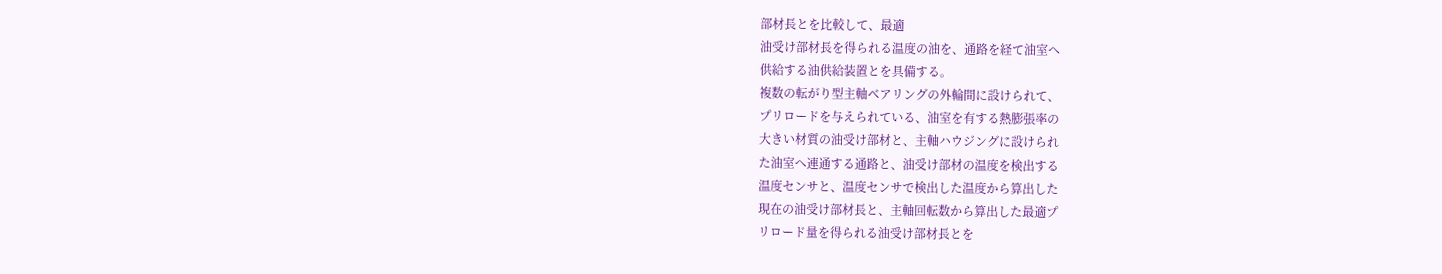部材長とを比較して、最適
油受け部材長を得られる温度の油を、通路を経て油室へ
供給する油供給装置とを具備する。
複数の転がり型主軸ベアリングの外輪間に設けられて、
プリロードを与えられている、油室を有する熱膨張率の
大きい材質の油受け部材と、主軸ハウジングに設けられ
た油室へ連通する通路と、油受け部材の温度を検出する
温度センサと、温度センサで検出した温度から算出した
現在の油受け部材長と、主軸回転数から算出した最適プ
リロード量を得られる油受け部材長とを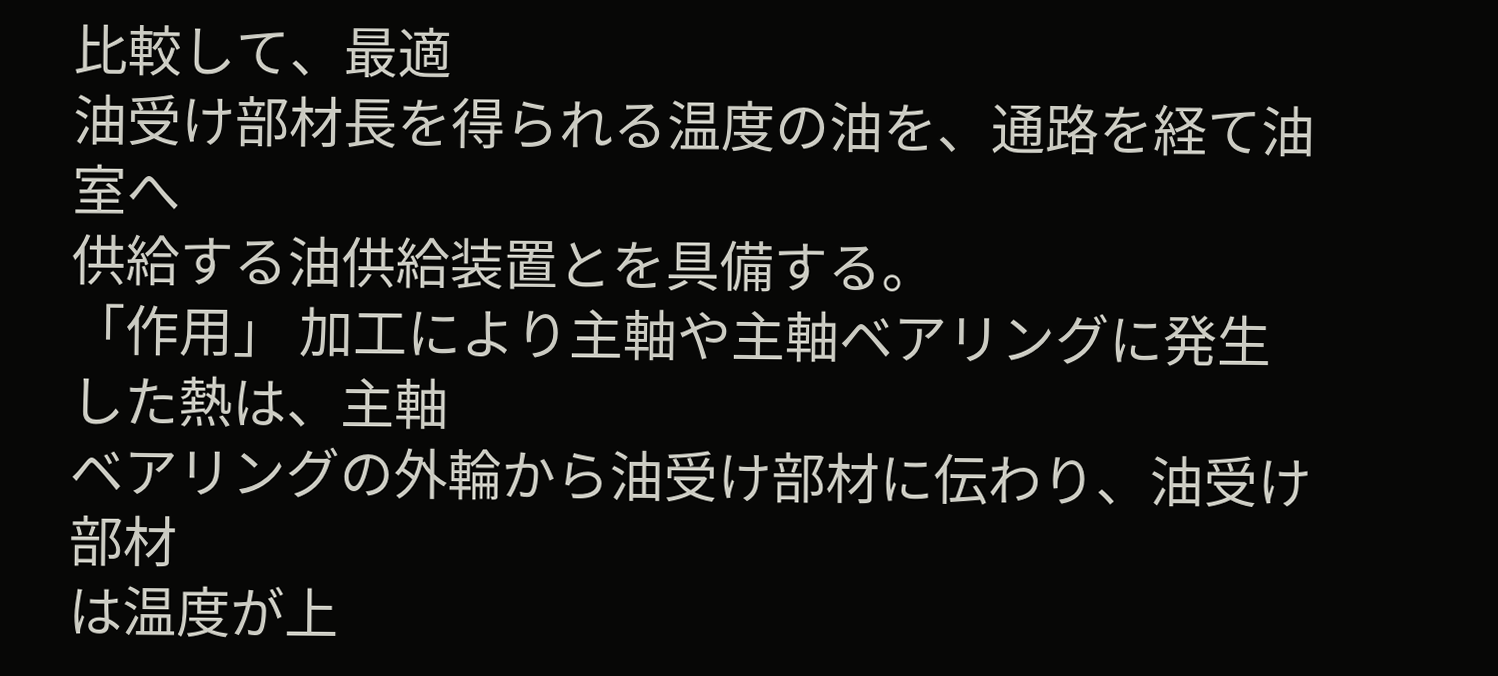比較して、最適
油受け部材長を得られる温度の油を、通路を経て油室へ
供給する油供給装置とを具備する。
「作用」 加工により主軸や主軸ベアリングに発生した熱は、主軸
ベアリングの外輪から油受け部材に伝わり、油受け部材
は温度が上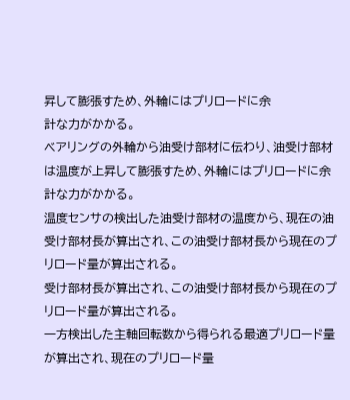昇して膨張すため、外輪にはプリロードに余
計な力がかかる。
ベアリングの外輪から油受け部材に伝わり、油受け部材
は温度が上昇して膨張すため、外輪にはプリロードに余
計な力がかかる。
温度センサの検出した油受け部材の温度から、現在の油
受け部材長が算出され、この油受け部材長から現在のプ
リロード量が算出される。
受け部材長が算出され、この油受け部材長から現在のプ
リロード量が算出される。
一方検出した主軸回転数から得られる最適プリロード量
が算出され、現在のプリロード量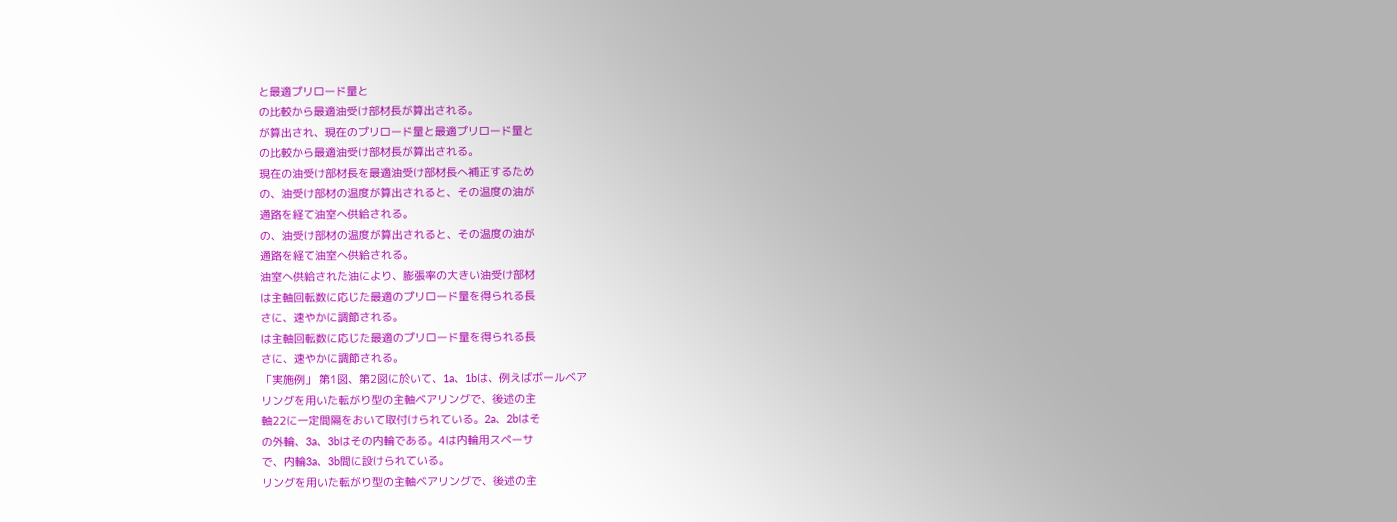と最適プリロード量と
の比較から最適油受け部材長が算出される。
が算出され、現在のプリロード量と最適プリロード量と
の比較から最適油受け部材長が算出される。
現在の油受け部材長を最適油受け部材長へ補正するため
の、油受け部材の温度が算出されると、その温度の油が
通路を経て油室へ供給される。
の、油受け部材の温度が算出されると、その温度の油が
通路を経て油室へ供給される。
油室へ供給された油により、膨張率の大きい油受け部材
は主軸回転数に応じた最適のプリロード量を得られる長
さに、速やかに調節される。
は主軸回転数に応じた最適のプリロード量を得られる長
さに、速やかに調節される。
「実施例」 第1図、第2図に於いて、1a、1bは、例えばボールベア
リングを用いた転がり型の主軸ベアリングで、後述の主
軸22に一定間隔をおいて取付けられている。2a、2bはそ
の外輪、3a、3bはその内輪である。4は内輪用スペーサ
で、内輪3a、3b間に設けられている。
リングを用いた転がり型の主軸ベアリングで、後述の主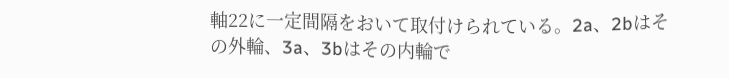軸22に一定間隔をおいて取付けられている。2a、2bはそ
の外輪、3a、3bはその内輪で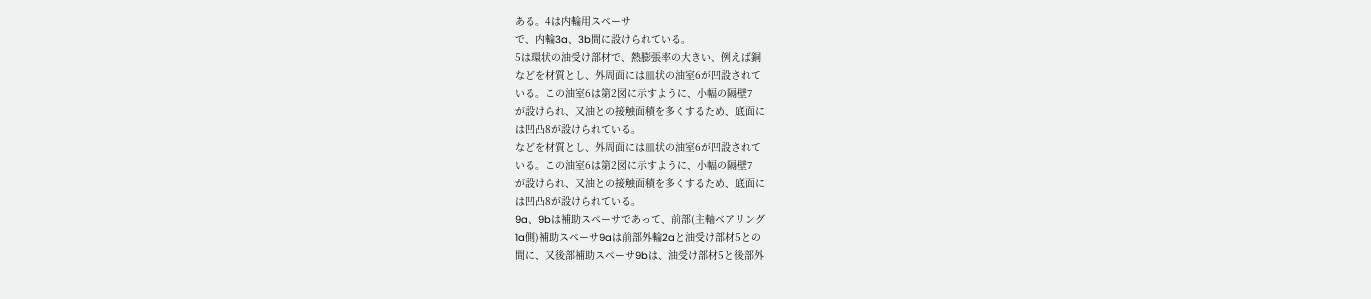ある。4は内輪用スペーサ
で、内輪3a、3b間に設けられている。
5は環状の油受け部材で、熱膨張率の大きい、例えば銅
などを材質とし、外周面には皿状の油室6が凹設されて
いる。この油室6は第2図に示すように、小幅の隔壁7
が設けられ、又油との接触面積を多くするため、底面に
は凹凸8が設けられている。
などを材質とし、外周面には皿状の油室6が凹設されて
いる。この油室6は第2図に示すように、小幅の隔壁7
が設けられ、又油との接触面積を多くするため、底面に
は凹凸8が設けられている。
9a、9bは補助スペーサであって、前部(主軸ベアリング
1a側)補助スペーサ9aは前部外輪2aと油受け部材5との
間に、又後部補助スペーサ9bは、油受け部材5と後部外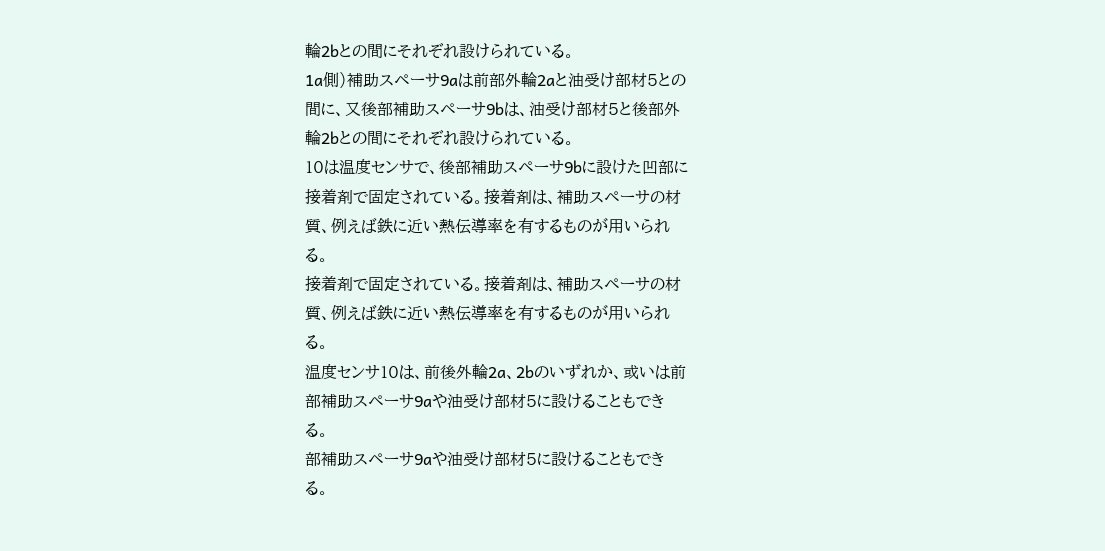輪2bとの間にそれぞれ設けられている。
1a側)補助スペーサ9aは前部外輪2aと油受け部材5との
間に、又後部補助スペーサ9bは、油受け部材5と後部外
輪2bとの間にそれぞれ設けられている。
10は温度センサで、後部補助スペーサ9bに設けた凹部に
接着剤で固定されている。接着剤は、補助スペーサの材
質、例えば鉄に近い熱伝導率を有するものが用いられ
る。
接着剤で固定されている。接着剤は、補助スペーサの材
質、例えば鉄に近い熱伝導率を有するものが用いられ
る。
温度センサ10は、前後外輪2a、2bのいずれか、或いは前
部補助スペーサ9aや油受け部材5に設けることもでき
る。
部補助スペーサ9aや油受け部材5に設けることもでき
る。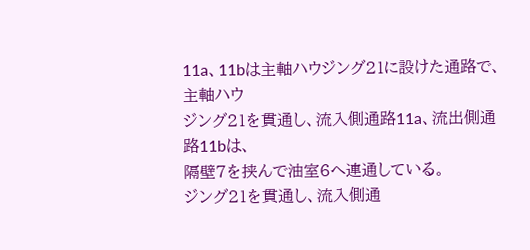11a、11bは主軸ハウジング21に設けた通路で、主軸ハウ
ジング21を貫通し、流入側通路11a、流出側通路11bは、
隔壁7を挟んで油室6へ連通している。
ジング21を貫通し、流入側通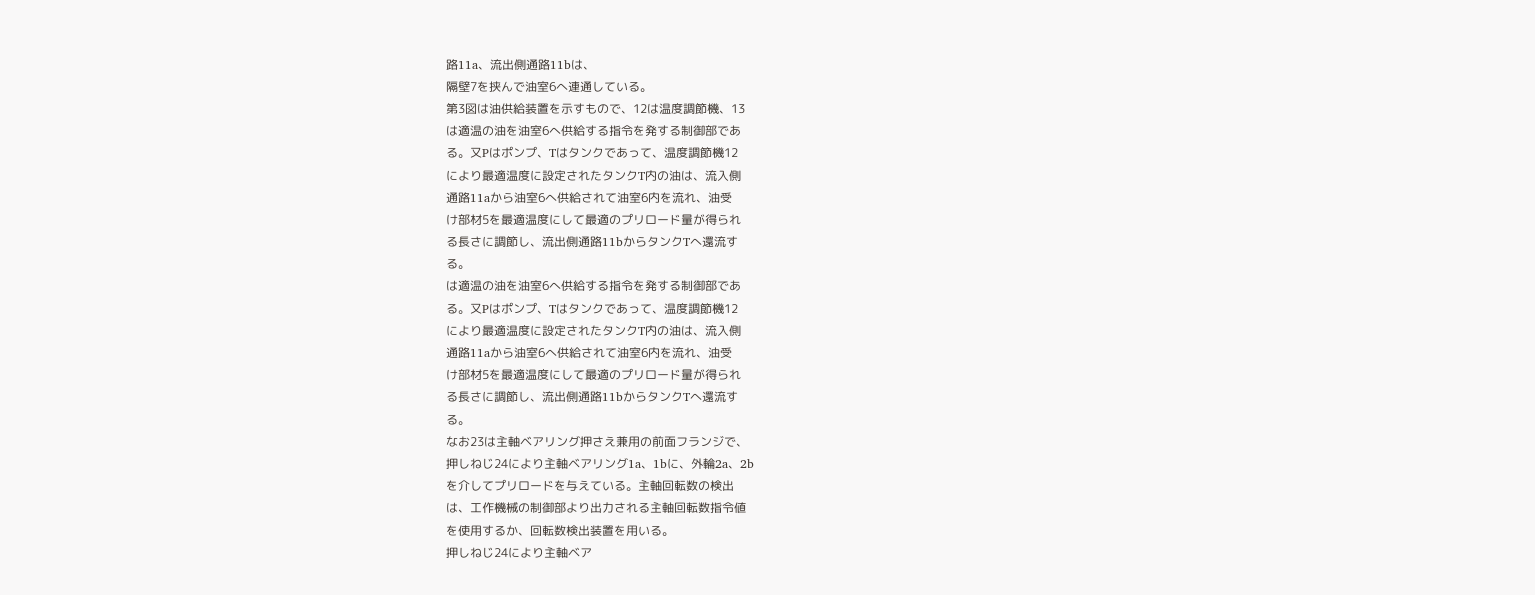路11a、流出側通路11bは、
隔壁7を挟んで油室6へ連通している。
第3図は油供給装置を示すもので、12は温度調節機、13
は適温の油を油室6へ供給する指令を発する制御部であ
る。又Pはポンプ、Tはタンクであって、温度調節機12
により最適温度に設定されたタンクT内の油は、流入側
通路11aから油室6へ供給されて油室6内を流れ、油受
け部材5を最適温度にして最適のプリロード量が得られ
る長さに調節し、流出側通路11bからタンクTへ還流す
る。
は適温の油を油室6へ供給する指令を発する制御部であ
る。又Pはポンプ、Tはタンクであって、温度調節機12
により最適温度に設定されたタンクT内の油は、流入側
通路11aから油室6へ供給されて油室6内を流れ、油受
け部材5を最適温度にして最適のプリロード量が得られ
る長さに調節し、流出側通路11bからタンクTへ還流す
る。
なお23は主軸ベアリング押さえ兼用の前面フランジで、
押しねじ24により主軸ベアリング1a、1bに、外輪2a、2b
を介してプリロードを与えている。主軸回転数の検出
は、工作機械の制御部より出力される主軸回転数指令値
を使用するか、回転数検出装置を用いる。
押しねじ24により主軸ベア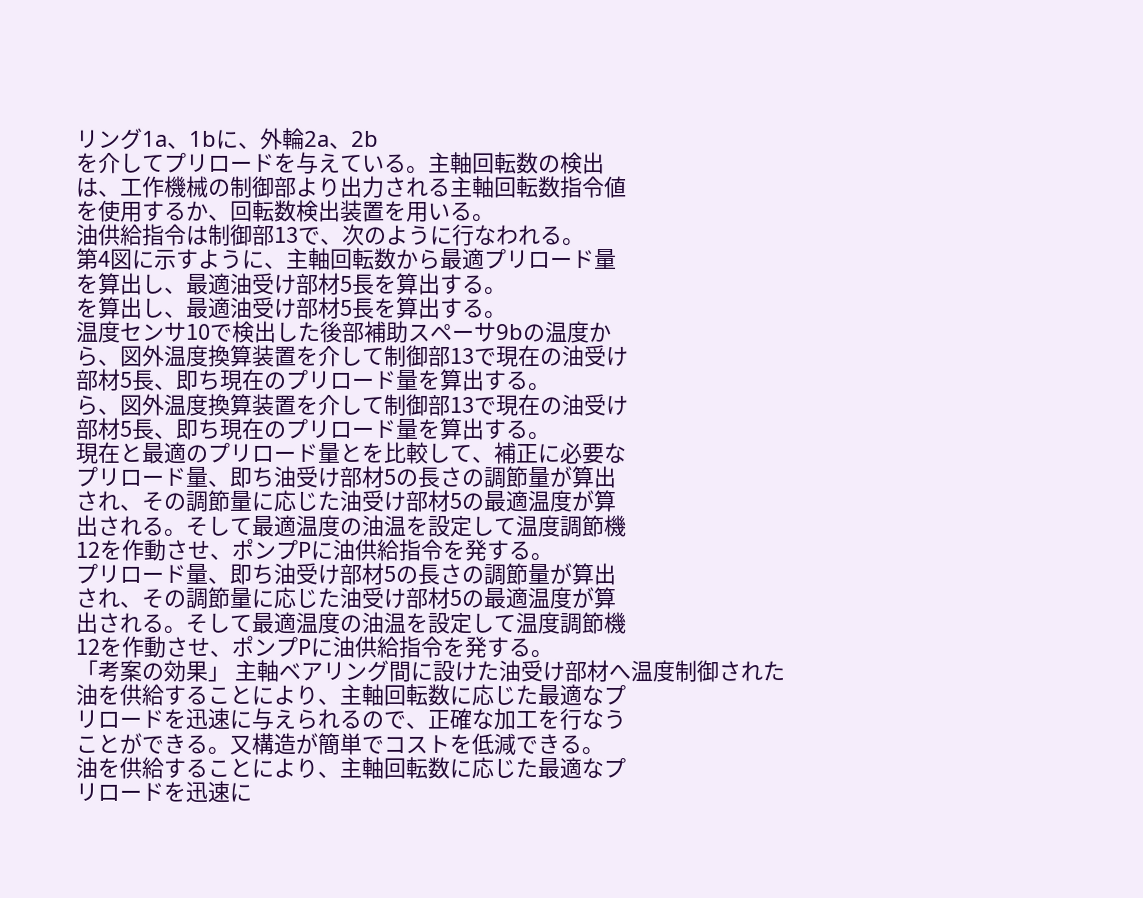リング1a、1bに、外輪2a、2b
を介してプリロードを与えている。主軸回転数の検出
は、工作機械の制御部より出力される主軸回転数指令値
を使用するか、回転数検出装置を用いる。
油供給指令は制御部13で、次のように行なわれる。
第4図に示すように、主軸回転数から最適プリロード量
を算出し、最適油受け部材5長を算出する。
を算出し、最適油受け部材5長を算出する。
温度センサ10で検出した後部補助スペーサ9bの温度か
ら、図外温度換算装置を介して制御部13で現在の油受け
部材5長、即ち現在のプリロード量を算出する。
ら、図外温度換算装置を介して制御部13で現在の油受け
部材5長、即ち現在のプリロード量を算出する。
現在と最適のプリロード量とを比較して、補正に必要な
プリロード量、即ち油受け部材5の長さの調節量が算出
され、その調節量に応じた油受け部材5の最適温度が算
出される。そして最適温度の油温を設定して温度調節機
12を作動させ、ポンプPに油供給指令を発する。
プリロード量、即ち油受け部材5の長さの調節量が算出
され、その調節量に応じた油受け部材5の最適温度が算
出される。そして最適温度の油温を設定して温度調節機
12を作動させ、ポンプPに油供給指令を発する。
「考案の効果」 主軸ベアリング間に設けた油受け部材へ温度制御された
油を供給することにより、主軸回転数に応じた最適なプ
リロードを迅速に与えられるので、正確な加工を行なう
ことができる。又構造が簡単でコストを低減できる。
油を供給することにより、主軸回転数に応じた最適なプ
リロードを迅速に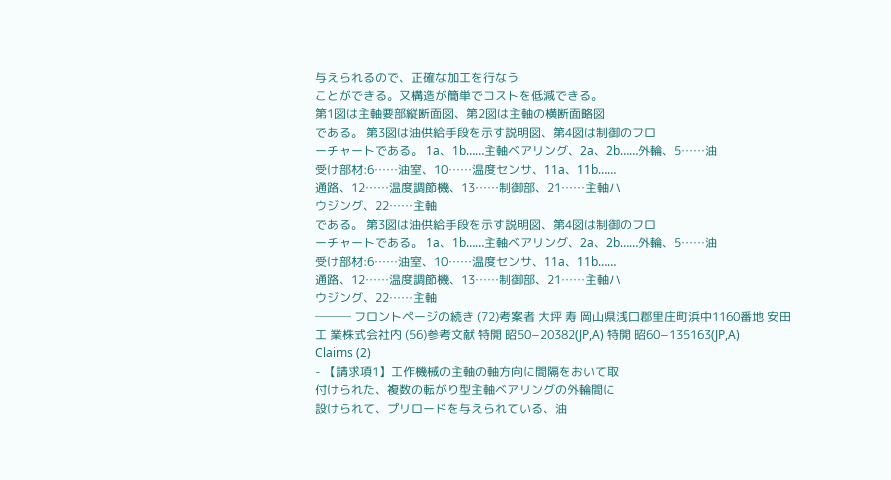与えられるので、正確な加工を行なう
ことができる。又構造が簡単でコストを低減できる。
第1図は主軸要部縦断面図、第2図は主軸の横断面略図
である。 第3図は油供給手段を示す説明図、第4図は制御のフロ
ーチャートである。 1a、1b……主軸ベアリング、2a、2b……外輪、5……油
受け部材:6……油室、10……温度センサ、11a、11b……
通路、12……温度調節機、13……制御部、21……主軸ハ
ウジング、22……主軸
である。 第3図は油供給手段を示す説明図、第4図は制御のフロ
ーチャートである。 1a、1b……主軸ベアリング、2a、2b……外輪、5……油
受け部材:6……油室、10……温度センサ、11a、11b……
通路、12……温度調節機、13……制御部、21……主軸ハ
ウジング、22……主軸
─── フロントページの続き (72)考案者 大坪 寿 岡山県浅口郡里庄町浜中1160番地 安田工 業株式会社内 (56)参考文献 特開 昭50−20382(JP,A) 特開 昭60−135163(JP,A)
Claims (2)
- 【請求項1】工作機械の主軸の軸方向に間隔をおいて取
付けられた、複数の転がり型主軸ベアリングの外輪間に
設けられて、プリロードを与えられている、油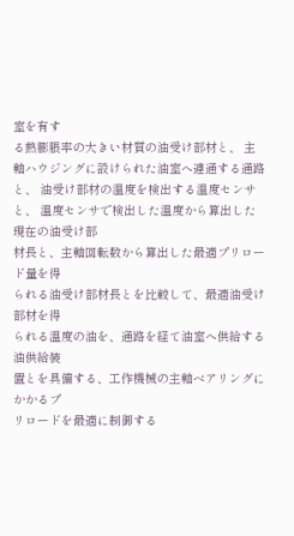室を有す
る熱膨脹率の大きい材質の油受け部材と、 主軸ハウジングに設けられた油室へ連通する通路と、 油受け部材の温度を検出する温度センサと、 温度センサで検出した温度から算出した現在の油受け部
材長と、主軸回転数から算出した最適プリロード量を得
られる油受け部材長とを比較して、最適油受け部材を得
られる温度の油を、通路を経て油室へ供給する油供給装
置とを具備する、工作機械の主軸ベアリングにかかるプ
リロードを最適に制御する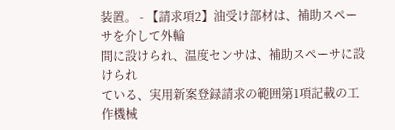装置。 - 【請求項2】油受け部材は、補助スペーサを介して外輪
間に設けられ、温度センサは、補助スペーサに設けられ
ている、実用新案登録請求の範囲第1項記載の工作機械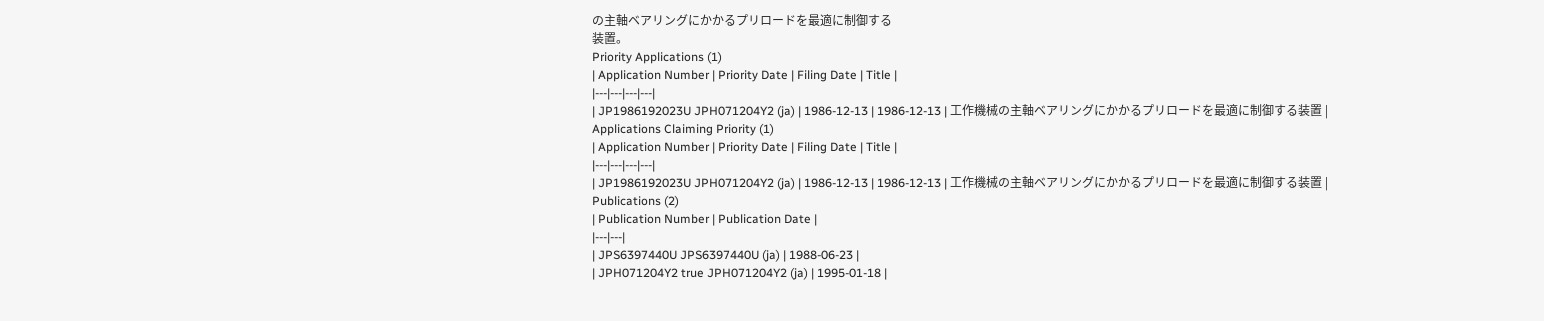の主軸ベアリングにかかるプリロードを最適に制御する
装置。
Priority Applications (1)
| Application Number | Priority Date | Filing Date | Title |
|---|---|---|---|
| JP1986192023U JPH071204Y2 (ja) | 1986-12-13 | 1986-12-13 | 工作機械の主軸ベアリングにかかるプリロードを最適に制御する装置 |
Applications Claiming Priority (1)
| Application Number | Priority Date | Filing Date | Title |
|---|---|---|---|
| JP1986192023U JPH071204Y2 (ja) | 1986-12-13 | 1986-12-13 | 工作機械の主軸ベアリングにかかるプリロードを最適に制御する装置 |
Publications (2)
| Publication Number | Publication Date |
|---|---|
| JPS6397440U JPS6397440U (ja) | 1988-06-23 |
| JPH071204Y2 true JPH071204Y2 (ja) | 1995-01-18 |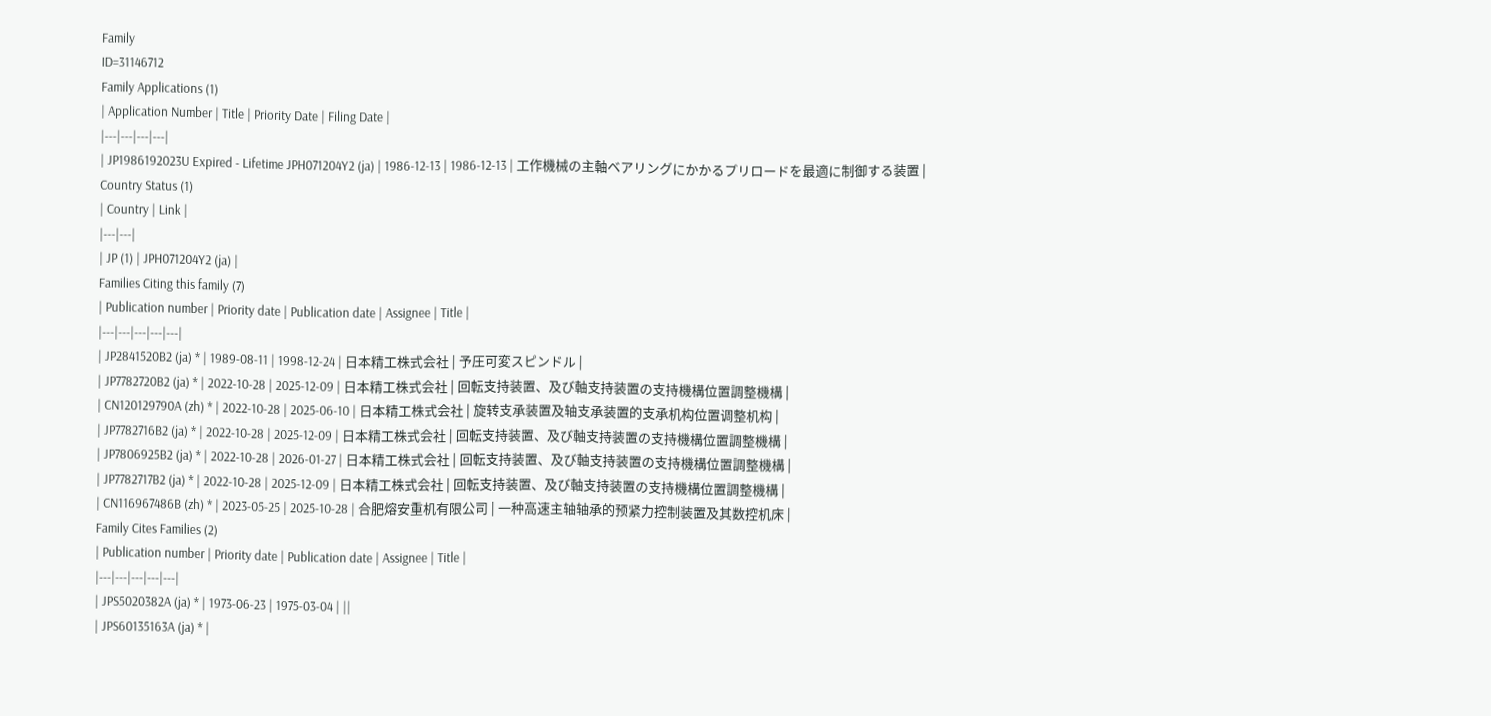Family
ID=31146712
Family Applications (1)
| Application Number | Title | Priority Date | Filing Date |
|---|---|---|---|
| JP1986192023U Expired - Lifetime JPH071204Y2 (ja) | 1986-12-13 | 1986-12-13 | 工作機械の主軸ベアリングにかかるプリロードを最適に制御する装置 |
Country Status (1)
| Country | Link |
|---|---|
| JP (1) | JPH071204Y2 (ja) |
Families Citing this family (7)
| Publication number | Priority date | Publication date | Assignee | Title |
|---|---|---|---|---|
| JP2841520B2 (ja) * | 1989-08-11 | 1998-12-24 | 日本精工株式会社 | 予圧可変スピンドル |
| JP7782720B2 (ja) * | 2022-10-28 | 2025-12-09 | 日本精工株式会社 | 回転支持装置、及び軸支持装置の支持機構位置調整機構 |
| CN120129790A (zh) * | 2022-10-28 | 2025-06-10 | 日本精工株式会社 | 旋转支承装置及轴支承装置的支承机构位置调整机构 |
| JP7782716B2 (ja) * | 2022-10-28 | 2025-12-09 | 日本精工株式会社 | 回転支持装置、及び軸支持装置の支持機構位置調整機構 |
| JP7806925B2 (ja) * | 2022-10-28 | 2026-01-27 | 日本精工株式会社 | 回転支持装置、及び軸支持装置の支持機構位置調整機構 |
| JP7782717B2 (ja) * | 2022-10-28 | 2025-12-09 | 日本精工株式会社 | 回転支持装置、及び軸支持装置の支持機構位置調整機構 |
| CN116967486B (zh) * | 2023-05-25 | 2025-10-28 | 合肥熔安重机有限公司 | 一种高速主轴轴承的预紧力控制装置及其数控机床 |
Family Cites Families (2)
| Publication number | Priority date | Publication date | Assignee | Title |
|---|---|---|---|---|
| JPS5020382A (ja) * | 1973-06-23 | 1975-03-04 | ||
| JPS60135163A (ja) * |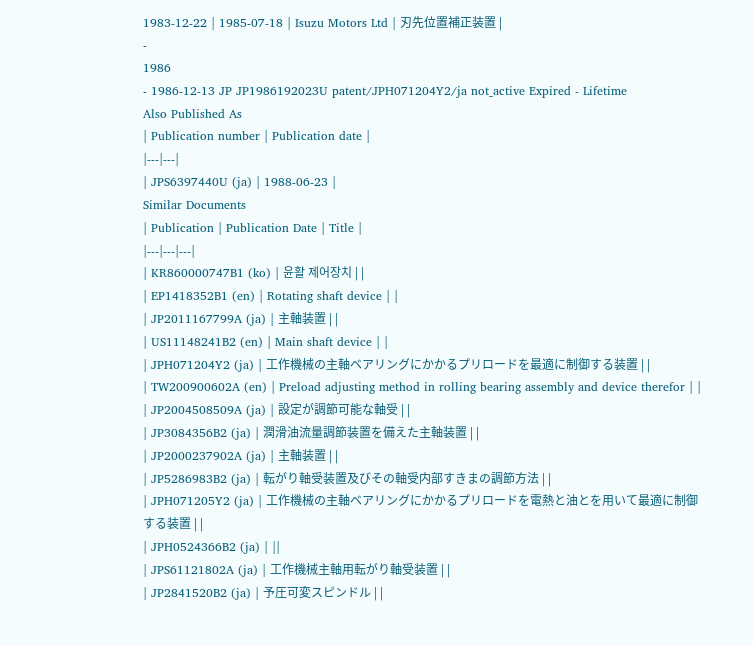1983-12-22 | 1985-07-18 | Isuzu Motors Ltd | 刃先位置補正装置 |
-
1986
- 1986-12-13 JP JP1986192023U patent/JPH071204Y2/ja not_active Expired - Lifetime
Also Published As
| Publication number | Publication date |
|---|---|
| JPS6397440U (ja) | 1988-06-23 |
Similar Documents
| Publication | Publication Date | Title |
|---|---|---|
| KR860000747B1 (ko) | 윤활 제어장치 | |
| EP1418352B1 (en) | Rotating shaft device | |
| JP2011167799A (ja) | 主軸装置 | |
| US11148241B2 (en) | Main shaft device | |
| JPH071204Y2 (ja) | 工作機械の主軸ベアリングにかかるプリロードを最適に制御する装置 | |
| TW200900602A (en) | Preload adjusting method in rolling bearing assembly and device therefor | |
| JP2004508509A (ja) | 設定が調節可能な軸受 | |
| JP3084356B2 (ja) | 潤滑油流量調節装置を備えた主軸装置 | |
| JP2000237902A (ja) | 主軸装置 | |
| JP5286983B2 (ja) | 転がり軸受装置及びその軸受内部すきまの調節方法 | |
| JPH071205Y2 (ja) | 工作機械の主軸ベアリングにかかるプリロードを電熱と油とを用いて最適に制御する装置 | |
| JPH0524366B2 (ja) | ||
| JPS61121802A (ja) | 工作機械主軸用転がり軸受装置 | |
| JP2841520B2 (ja) | 予圧可変スピンドル | |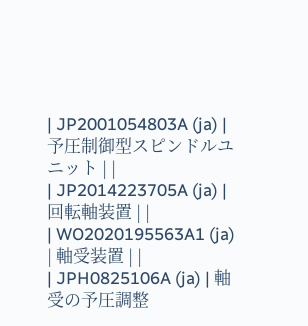| JP2001054803A (ja) | 予圧制御型スピンドルユニット | |
| JP2014223705A (ja) | 回転軸装置 | |
| WO2020195563A1 (ja) | 軸受装置 | |
| JPH0825106A (ja) | 軸受の予圧調整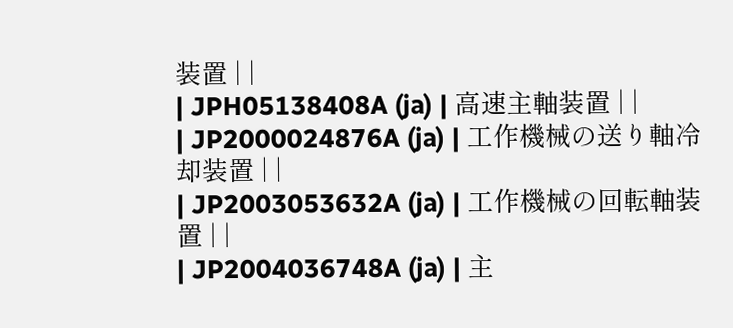装置 | |
| JPH05138408A (ja) | 高速主軸装置 | |
| JP2000024876A (ja) | 工作機械の送り軸冷却装置 | |
| JP2003053632A (ja) | 工作機械の回転軸装置 | |
| JP2004036748A (ja) | 主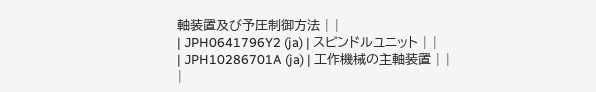軸装置及び予圧制御方法 | |
| JPH0641796Y2 (ja) | スピンドルユニット | |
| JPH10286701A (ja) | 工作機械の主軸装置 | |
|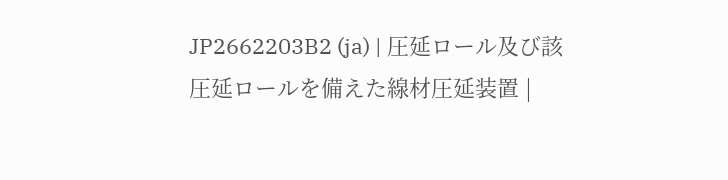JP2662203B2 (ja) | 圧延ロール及び該圧延ロールを備えた線材圧延装置 |